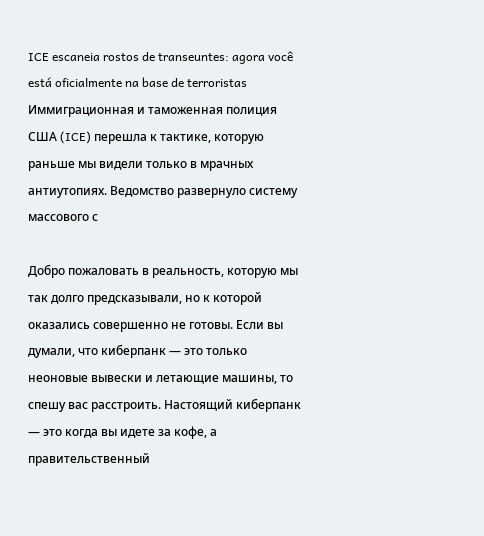ICE escaneia rostos de transeuntes: agora você está oficialmente na base de terroristas
Иммиграционная и таможенная полиция США (ICE) перешла к тактике, которую раньше мы видели только в мрачных антиутопиях. Ведомство развернуло систему массового с

Добро пожаловать в реальность, которую мы так долго предсказывали, но к которой оказались совершенно не готовы. Если вы думали, что киберпанк — это только неоновые вывески и летающие машины, то спешу вас расстроить. Настоящий киберпанк — это когда вы идете за кофе, а правительственный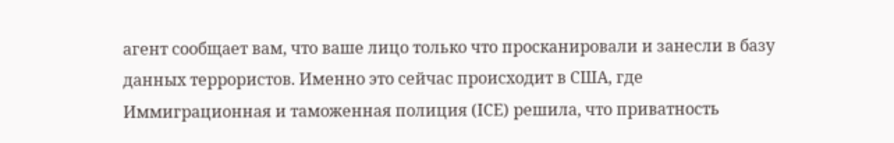агент сообщает вам, что ваше лицо только что просканировали и занесли в базу данных террористов. Именно это сейчас происходит в США, где Иммиграционная и таможенная полиция (ICE) решила, что приватность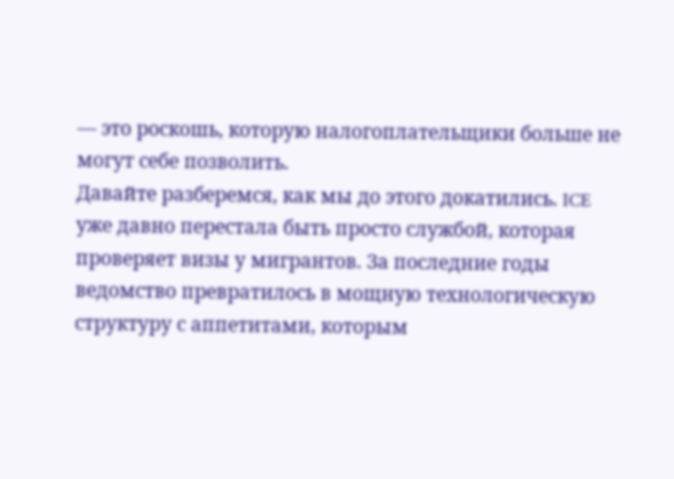— это роскошь, которую налогоплательщики больше не могут себе позволить.
Давайте разберемся, как мы до этого докатились. ICE уже давно перестала быть просто службой, которая проверяет визы у мигрантов. За последние годы ведомство превратилось в мощную технологическую структуру с аппетитами, которым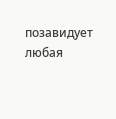позавидует любая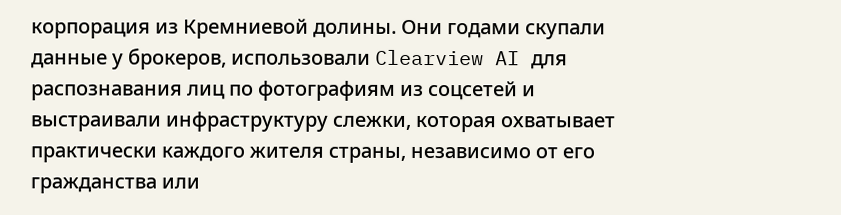корпорация из Кремниевой долины. Они годами скупали данные у брокеров, использовали Clearview AI для распознавания лиц по фотографиям из соцсетей и выстраивали инфраструктуру слежки, которая охватывает практически каждого жителя страны, независимо от его гражданства или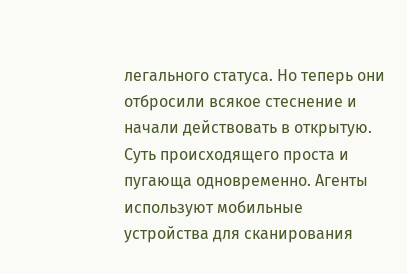легального статуса. Но теперь они отбросили всякое стеснение и начали действовать в открытую.
Суть происходящего проста и пугающа одновременно. Агенты используют мобильные устройства для сканирования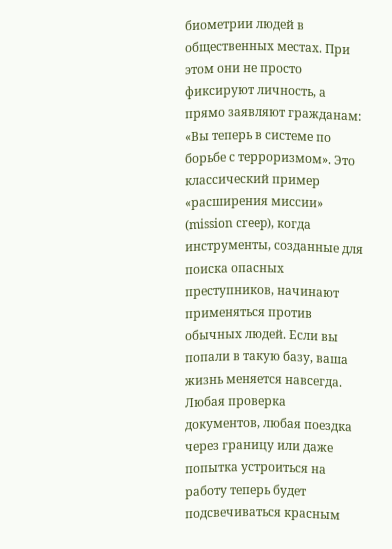биометрии людей в общественных местах. При этом они не просто фиксируют личность, а прямо заявляют гражданам: «Вы теперь в системе по борьбе с терроризмом». Это классический пример «расширения миссии» (mission creep), когда инструменты, созданные для поиска опасных преступников, начинают применяться против обычных людей. Если вы попали в такую базу, ваша жизнь меняется навсегда. Любая проверка документов, любая поездка через границу или даже попытка устроиться на работу теперь будет подсвечиваться красным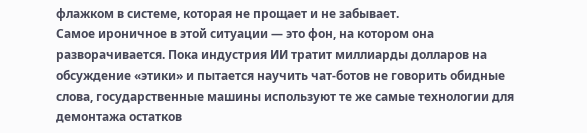флажком в системе, которая не прощает и не забывает.
Самое ироничное в этой ситуации — это фон, на котором она разворачивается. Пока индустрия ИИ тратит миллиарды долларов на обсуждение «этики» и пытается научить чат-ботов не говорить обидные слова, государственные машины используют те же самые технологии для демонтажа остатков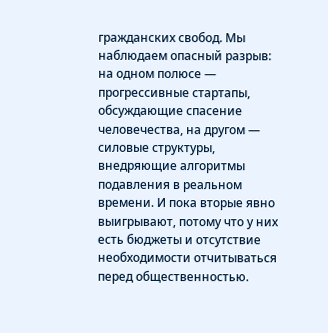гражданских свобод. Мы наблюдаем опасный разрыв: на одном полюсе — прогрессивные стартапы, обсуждающие спасение человечества, на другом — силовые структуры, внедряющие алгоритмы подавления в реальном времени. И пока вторые явно выигрывают, потому что у них есть бюджеты и отсутствие необходимости отчитываться перед общественностью.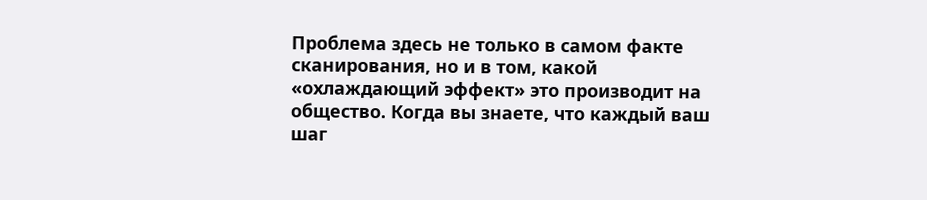Проблема здесь не только в самом факте сканирования, но и в том, какой «охлаждающий эффект» это производит на общество. Когда вы знаете, что каждый ваш шаг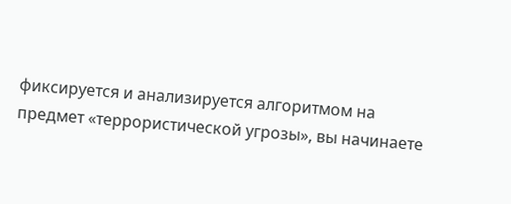фиксируется и анализируется алгоритмом на предмет «террористической угрозы», вы начинаете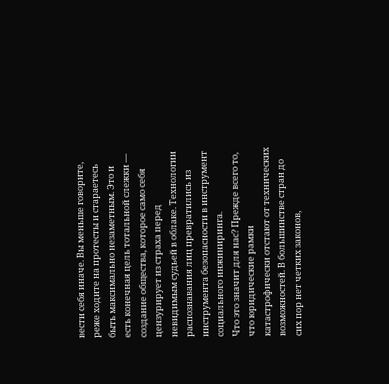вести себя иначе. Вы меньше говорите, реже ходите на протесты и стараетесь быть максимально незаметным. Это и есть конечная цель тотальной слежки — создание общества, которое само себя цензурирует из страха перед невидимым судьей в облаке. Технологии распознавания лиц превратились из инструмента безопасности в инструмент социального инжиниринга.
Что это значит для нас? Прежде всего то, что юридические рамки катастрофически отстают от технических возможностей. В большинстве стран до сих пор нет четких законов,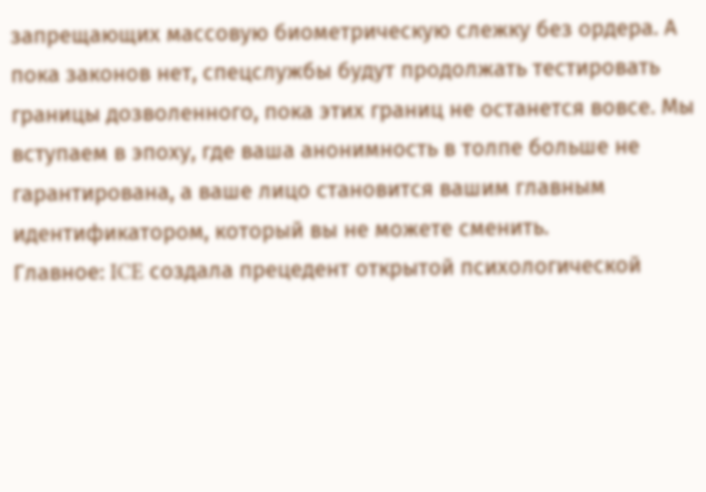запрещающих массовую биометрическую слежку без ордера. А пока законов нет, спецслужбы будут продолжать тестировать границы дозволенного, пока этих границ не останется вовсе. Мы вступаем в эпоху, где ваша анонимность в толпе больше не гарантирована, а ваше лицо становится вашим главным идентификатором, который вы не можете сменить.
Главное: ICE создала прецедент открытой психологической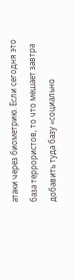атаки через биометрию. Если сегодня это база террористов, то что мешает завтра добавить туда базу «социально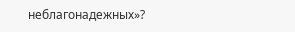неблагонадежных»?